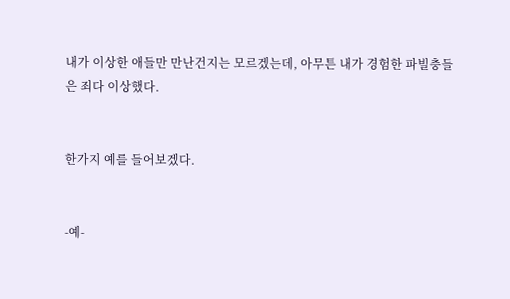내가 이상한 애들만 만난건지는 모르겠는데, 아무튼 내가 경험한 파빌충들은 죄다 이상했다.


한가지 예를 들어보겠다.


-예-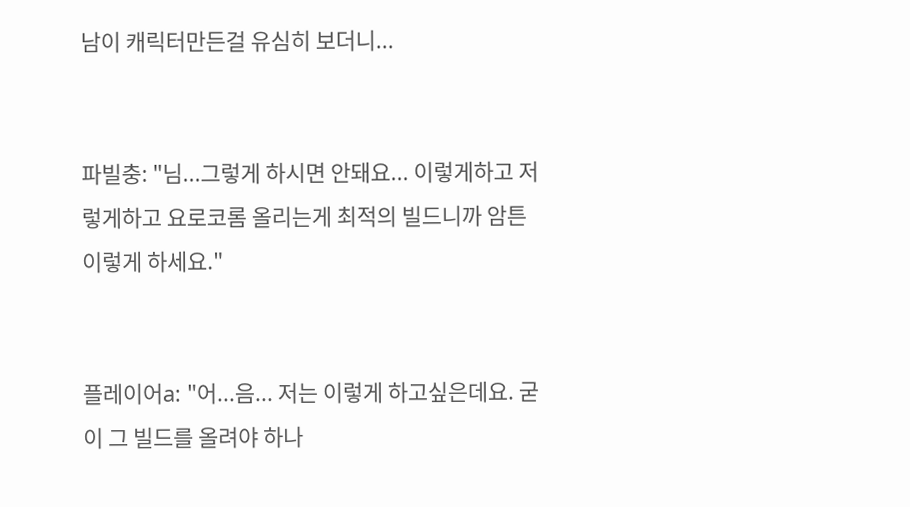남이 캐릭터만든걸 유심히 보더니...


파빌충: "님...그렇게 하시면 안돼요... 이렇게하고 저렇게하고 요로코롬 올리는게 최적의 빌드니까 암튼 이렇게 하세요."


플레이어a: "어...음... 저는 이렇게 하고싶은데요. 굳이 그 빌드를 올려야 하나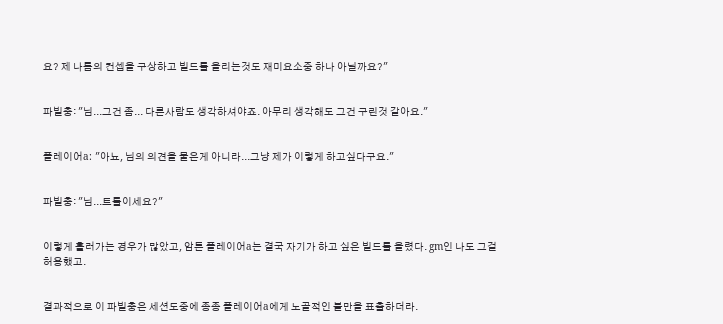요? 제 나름의 컨셉을 구상하고 빌드를 올리는것도 재미요소중 하나 아닐까요?"


파빌충: "님...그건 좀... 다른사람도 생각하셔야죠. 아무리 생각해도 그건 구린것 같아요."


플레이어a: "아뇨, 님의 의견을 물은게 아니라...그냥 제가 이렇게 하고싶다구요."


파빌충: "님...트롤이세요?"


이렇게 흘러가는 경우가 많았고, 암튼 플레이어a는 결국 자기가 하고 싶은 빌드를 올렸다. gm인 나도 그걸 허용했고.


결과적으로 이 파빌충은 세션도중에 종종 플레이어a에게 노골적인 불만을 표출하더라.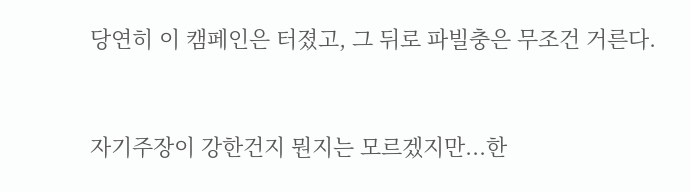당연히 이 캠페인은 터졌고, 그 뒤로 파빌충은 무조건 거른다.


자기주장이 강한건지 뭔지는 모르겠지만...한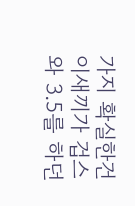가지 확실한건 이새끼가 겁스와 3.5를 하던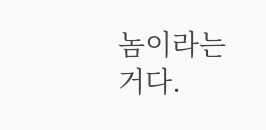놈이라는 거다.